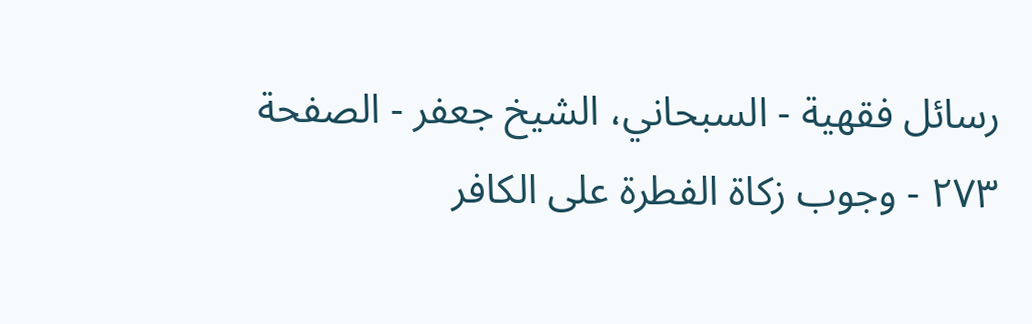رسائل فقهية - السبحاني، الشيخ جعفر - الصفحة ٢٧٣ - وجوب زكاة الفطرة على الكافر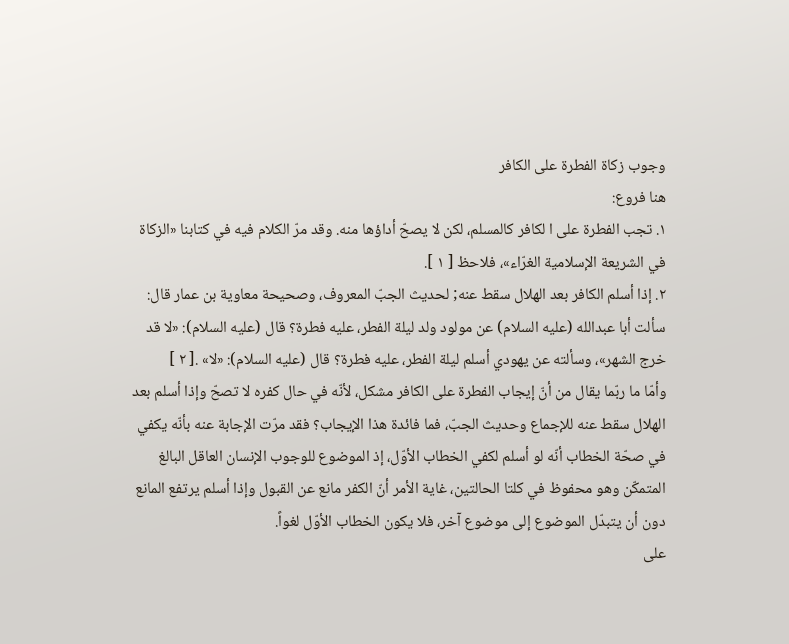وجوب زكاة الفطرة على الكافر
هنا فروع:
١. تجب الفطرة على ا لكافر كالمسلم، لكن لا يصحّ أداؤها منه. وقد مرّ الكلام فيه في كتابنا «الزكاة في الشريعة الإسلامية الغرّاء»، فلاحظ [ ١ ].
٢. إذا أسلم الكافر بعد الهلال سقط عنه; لحديث الجبّ المعروف، وصحيحة معاوية بن عمار قال: سألت أبا عبدالله (عليه السلام) عن مولود ولد ليلة الفطر، عليه فطرة؟ قال (عليه السلام): «لا قد خرج الشهر»، وسألته عن يهودي أسلم ليلة الفطر، عليه فطرة؟ قال (عليه السلام): «لا» .[ ٢ ]
وأمّا ما ربّما يقال من أنّ إيجاب الفطرة على الكافر مشكل، لأنّه في حال كفره لا تصحّ وإذا أسلم بعد الهلال سقط عنه للإجماع وحديث الجبّ، فما فائدة هذا الإيجاب؟ فقد مرّت الإجابة عنه بأنّه يكفي في صحّة الخطاب أنّه لو أسلم لكفي الخطاب الأوّل، إذ الموضوع للوجوب الإنسان العاقل البالغ المتمكّن وهو محفوظ في كلتا الحالتين، غاية الأمر أنّ الكفر مانع عن القبول وإذا أسلم يرتفع المانع دون أن يتبدّل الموضوع إلى موضوع آخر، فلا يكون الخطاب الأوّل لغواً.
على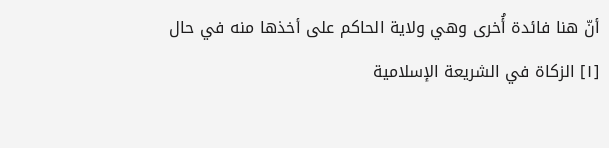أنّ هنا فائدة أُخرى وهي ولاية الحاكم على أخذها منه في حال
[١] الزكاة في الشريعة الإسلامية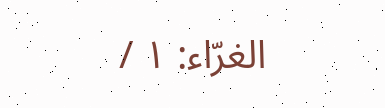الغرّاء: ١ /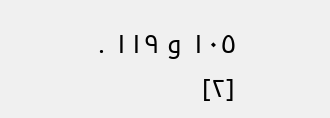١٠٥ و ١١٩ .
[٢]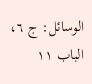الوسائل: ج ٦، الباب ١١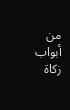من أبواب زكاة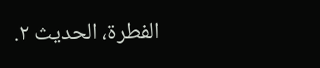الفطرة، الحديث ٢.